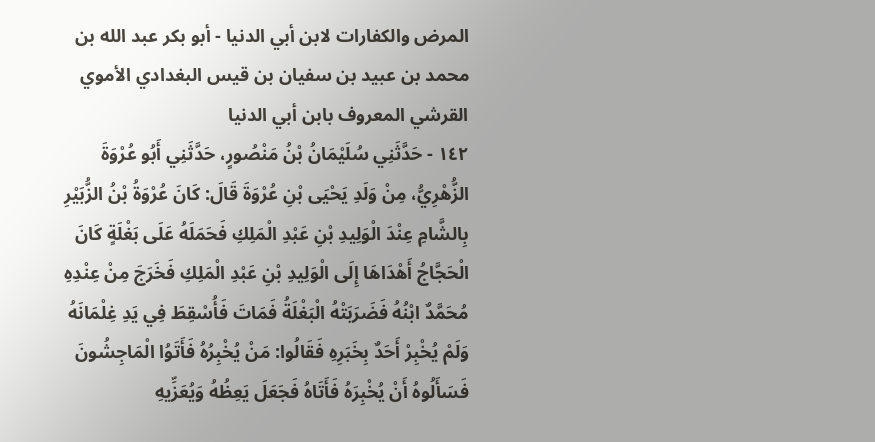المرض والكفارات لابن أبي الدنيا - أبو بكر عبد الله بن محمد بن عبيد بن سفيان بن قيس البغدادي الأموي القرشي المعروف بابن أبي الدنيا
١٤٢ - حَدَّثَنِي سُلَيْمَانُ بْنُ مَنْصُورٍ، حَدَّثَنِي أَبُو عُرْوَةَ الزُّهْرِيُّ، مِنْ وَلَدِ يَحْيَى بْنِ عُرْوَةَ قَالَ: كَانَ عُرْوَةُ بْنُ الزُّبَيْرِ بِالشَّامِ عِنْدَ الْوَلِيدِ بْنِ عَبْدِ الْمَلِكِ فَحَمَلَهُ عَلَى بَغْلَةٍ كَانَ الْحَجَّاجُ أَهْدَاهَا إِلَى الْوَلِيدِ بْنِ عَبْدِ الْمَلِكِ فَخَرَجَ مِنْ عِنْدِهِ مُحَمَّدٌ ابْنُهُ فَضَرَبَتْهُ الْبَغْلَةُ فَمَاتَ فَأُسْقِطَ فِي يَدِ غِلْمَانَهُ وَلَمْ يُخْبِرْ أَحَدٌ بِخَبَرِهِ فَقَالُوا: مَنْ يُخْبِرُهُ فَأَتَوُا الْمَاجِشُونَ فَسَأَلُوهُ أَنْ يُخْبِرَهُ فَأَتَاهُ فَجَعَلَ يَعِظُهُ وَيُعَزِّيهِ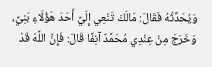وَيُحَدِّثُهُ فَقَالَ: مَالَكَ تَنْعِي إِلَيَّ أَحَدَ هَؤُلَاءِ بَنِيَّ، وَخَرَجَ مِنْ عِنْدِي مُحَمَّدٌ آنِفًا قَالَ: فَإِنَّ اللَّهَ قَدْ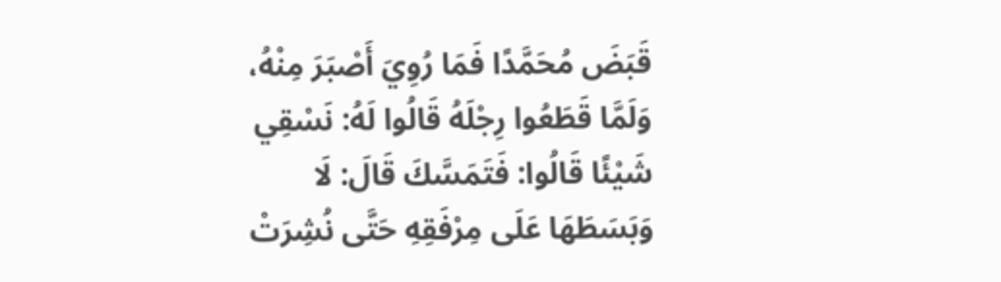قَبَضَ مُحَمَّدًا فَمَا رُوِيَ أَصْبَرَ مِنْهُ، وَلَمَّا قَطَعُوا رِجْلَهُ قَالُوا لَهُ: نَسْقِي شَيْئًا قَالُوا: فَتَمَسَّكَ قَالَ: لَا وَبَسَطَهَا عَلَى مِرْفَقِهِ حَتَّى نُشِرَتْ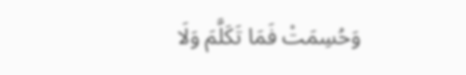وَحُسِمَتْ فَمَا تَكَلَّمَ وَلَا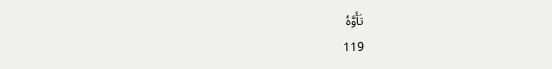تَأَوَّهُ
119